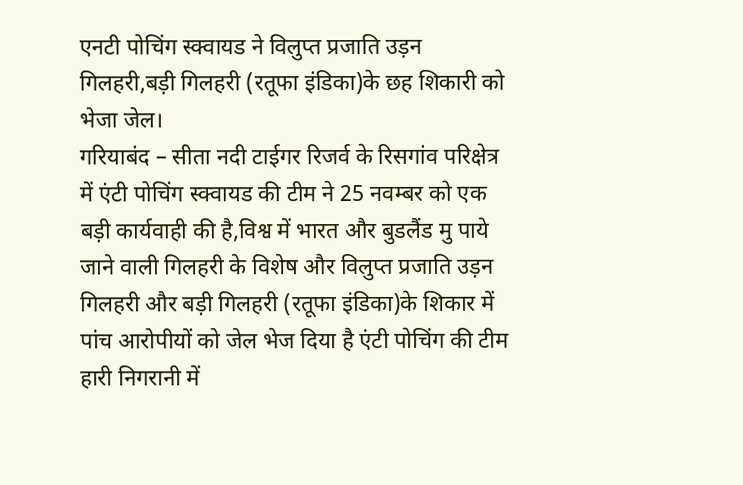एनटी पोचिंग स्क्वायड ने विलुप्त प्रजाति उड़न गिलहरी,बड़ी गिलहरी (रतूफा इंडिका)के छह शिकारी को भेजा जेल।
गरियाबंद – सीता नदी टाईगर रिजर्व के रिसगांव परिक्षेत्र में एंटी पोचिंग स्क्वायड की टीम ने 25 नवम्बर को एक बड़ी कार्यवाही की है,विश्व में भारत और बुडलैंड मु पाये जाने वाली गिलहरी के विशेष और विलुप्त प्रजाति उड़न गिलहरी और बड़ी गिलहरी (रतूफा इंडिका)के शिकार में पांच आरोपीयों को जेल भेज दिया है एंटी पोचिंग की टीम हारी निगरानी में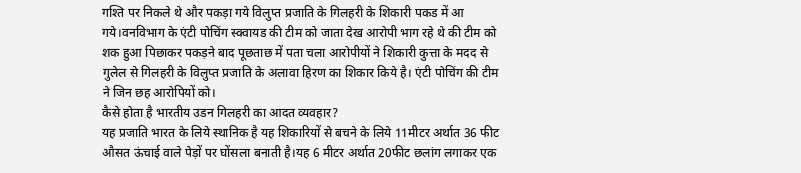गश्ति पर निकले थे और पकड़ा गये विलुप्त प्रजाति के गिलहरी के शिकारी पकड में आ गये।वनविभाग के एंटी पोचिंग स्क्वायड की टीम को जाता देख आरोपी भाग रहे थे की टीम को शक हुआ पिछाकर पकड़ने बाद पूछताछ में पता चला आरोपीयों ने शिकारी कुत्ता के मदद से गुलेल से गिलहरी के विलुप्त प्रजाति के अलावा हिरण का शिकार किये है। एंटी पोचिंग की टीम ने जिन छह आरोपियों को।
कैसे होता है भारतीय उडन गिलहरी का आदत व्यवहार?
यह प्रजाति भारत के लिये स्थानिक है यह शिकारियों से बचने के लिये 11मीटर अर्थात 36 फीट औसत ऊंचाई वाले पेड़ों पर घोंसला बनाती है।यह 6 मीटर अर्थात 20फीट छलांग लगाकर एक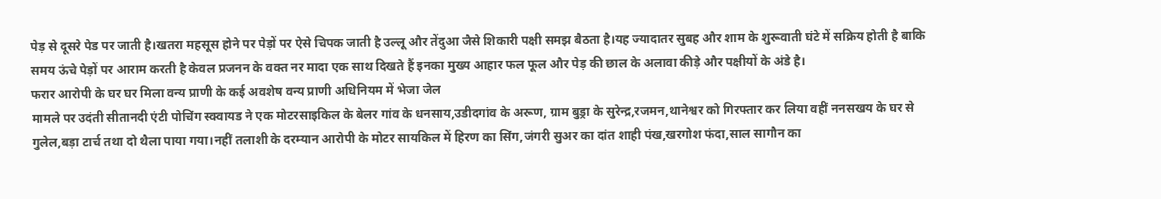पेड़ से दूसरे पेड पर जाती है।खतरा महसूस होने पर पेड़ों पर ऐसे चिपक जाती है उल्लू और तेंदुआ जैसे शिकारी पक्षी समझ बैठता है।यह ज्यादातर सुबह और शाम के शुरूवाती घंटे में सक्रिय होती है बाकि समय ऊंचे पेड़ों पर आराम करती है केवल प्रजनन के वक्त नर मादा एक साथ दिखते हैं इनका मुख्य आहार फल फूल और पेड़ की छाल के अलावा कीड़े और पक्षीयों के अंडे है।
फरार आरोपी के घर घर मिला वन्य प्राणी के कई अवशेष वन्य प्राणी अधिनियम में भेजा जेल
मामले पर उदंती सीतानदी एंटी पोचिंग स्क्वायड ने एक मोटरसाइकिल के बेलर गांव के धनसाय,उडीदगांव के अरूण, ग्राम बुड्रा के सुरेन्द्र,रजमन,थानेश्वर को गिरफ्तार कर लिया वहीं ननसखय के घर से गुलेल,बड़ा टार्च तथा दो थैला पाया गया।नहीं तलाशी के दरम्यान आरोपी के मोटर सायकिल में हिरण का सिंग,जंगरी सुअर का दांत शाही पंख,खरगोश फंदा,साल सागौन का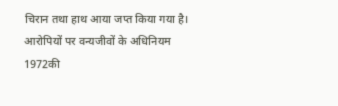चिरान तथा हाथ आया जप्त किया गया है। आरोपियों पर वन्यजीवों के अधिनियम 1972की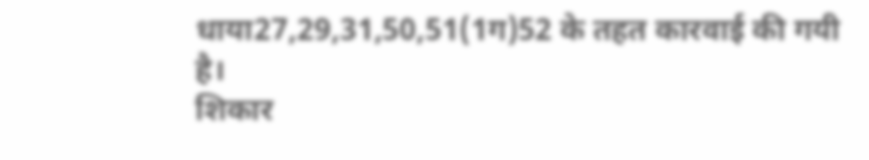धाया27,29,31,50,51(1ग)52 के तहत कारवाई की गयी है।
शिकार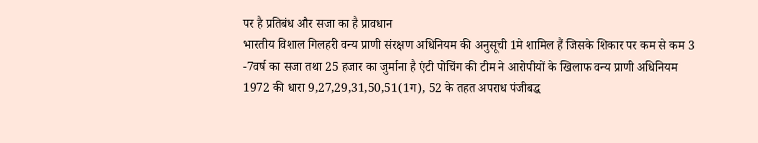पर है प्रतिबंध और सजा का है प्रावधान
भारतीय विशाल गिलहरी वन्य प्राणी संरक्षण अधिनियम की अनुसूची 1मे शामिल हैं जिसके शिकार पर कम से कम 3 -7वर्ष का सजा तथा 25 हजार का जुर्माना है एंटी पोचिंग की टीम ने आरोपीयों के खिलाफ वन्य प्राणी अधिनियम 1972 की धारा 9,27,29,31,50,51(1ग), 52 के तहत अपराध पंजीबद्ध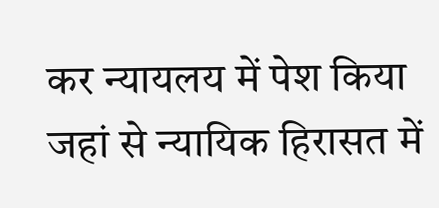कर न्यायलय में पेश किया जहां से न्यायिक हिरासत में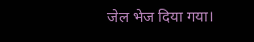जेल भेज दिया गया।